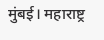मुंबई। महाराष्ट्र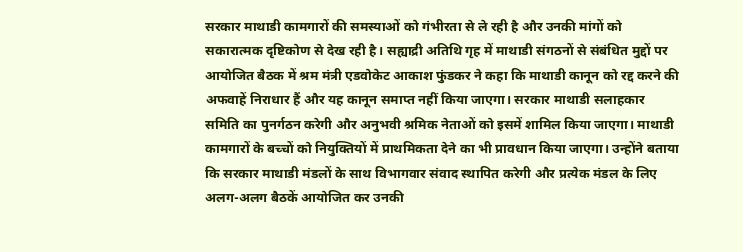सरकार माथाडी कामगारों की समस्याओं को गंभीरता से ले रही है और उनकी मांगों को सकारात्मक दृष्टिकोण से देख रही है। सह्याद्री अतिथि गृह में माथाडी संगठनों से संबंधित मुद्दों पर आयोजित बैठक में श्रम मंत्री एडवोकेट आकाश फुंडकर ने कहा कि माथाडी कानून को रद्द करने की अफवाहें निराधार हैं और यह कानून समाप्त नहीं किया जाएगा। सरकार माथाडी सलाहकार समिति का पुनर्गठन करेगी और अनुभवी श्रमिक नेताओं को इसमें शामिल किया जाएगा। माथाडी कामगारों के बच्चों को नियुक्तियों में प्राथमिकता देने का भी प्रावधान किया जाएगा। उन्होंने बताया कि सरकार माथाडी मंडलों के साथ विभागवार संवाद स्थापित करेगी और प्रत्येक मंडल के लिए अलग-अलग बैठकें आयोजित कर उनकी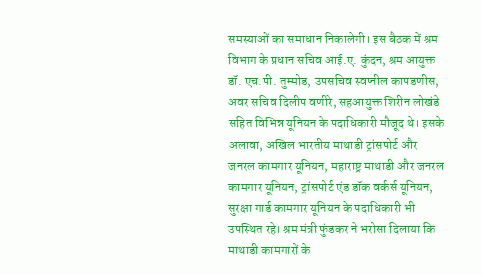समस्याओं का समाधान निकालेगी। इस बैठक में श्रम विभाग के प्रधान सचिव आई.ए. कुंदन, श्रम आयुक्त डॉ. एच.पी. तुम्मोड, उपसचिव स्वप्नील कापडणीस, अवर सचिव दिलीप वणीरे, सहआयुक्त शिरीन लोखंडे सहित विभिन्न यूनियन के पदाधिकारी मौजूद थे। इसके अलावा, अखिल भारतीय माथाडी ट्रांसपोर्ट और जनरल कामगार यूनियन, महाराष्ट्र माथाडी और जनरल कामगार यूनियन, ट्रांसपोर्ट एंड डॉक वर्कर्स यूनियन, सुरक्षा गार्ड कामगार यूनियन के पदाधिकारी भी उपस्थित रहे। श्रम मंत्री फुंडकर ने भरोसा दिलाया कि माथाडी कामगारों के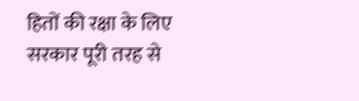हितों की रक्षा के लिए सरकार पूरी तरह से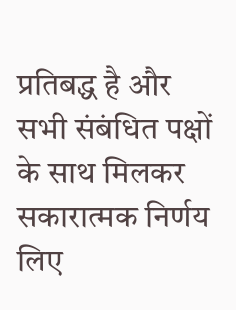प्रतिबद्ध है और सभी संबंधित पक्षों के साथ मिलकर सकारात्मक निर्णय लिए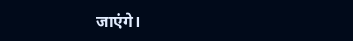जाएंगे।